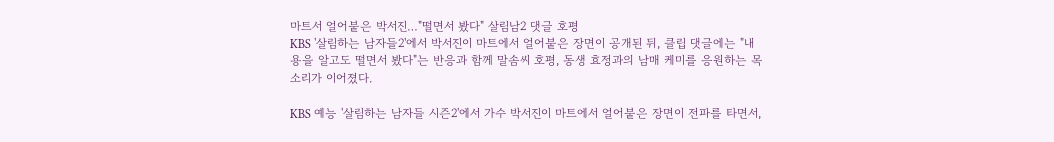마트서 얼어붙은 박서진…"떨면서 봤다" 살림남2 댓글 호평
KBS '살림하는 남자들2'에서 박서진이 마트에서 얼어붙은 장면이 공개된 뒤, 클립 댓글에는 "내용을 알고도 떨면서 봤다"는 반응과 함께 말솜씨 호평, 동생 효정과의 남매 케미를 응원하는 목소리가 이어졌다.

KBS 예능 '살림하는 남자들 시즌2'에서 가수 박서진이 마트에서 얼어붙은 장면이 전파를 타면서,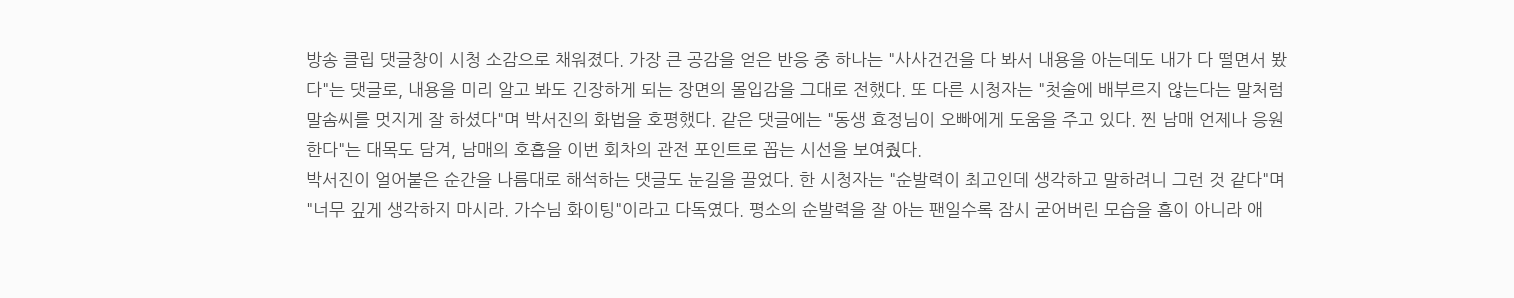방송 클립 댓글창이 시청 소감으로 채워졌다. 가장 큰 공감을 얻은 반응 중 하나는 "사사건건을 다 봐서 내용을 아는데도 내가 다 떨면서 봤다"는 댓글로, 내용을 미리 알고 봐도 긴장하게 되는 장면의 몰입감을 그대로 전했다. 또 다른 시청자는 "첫술에 배부르지 않는다는 말처럼 말솜씨를 멋지게 잘 하셨다"며 박서진의 화법을 호평했다. 같은 댓글에는 "동생 효정님이 오빠에게 도움을 주고 있다. 찐 남매 언제나 응원한다"는 대목도 담겨, 남매의 호흡을 이번 회차의 관전 포인트로 꼽는 시선을 보여줬다.
박서진이 얼어붙은 순간을 나름대로 해석하는 댓글도 눈길을 끌었다. 한 시청자는 "순발력이 최고인데 생각하고 말하려니 그런 것 같다"며 "너무 깊게 생각하지 마시라. 가수님 화이팅"이라고 다독였다. 평소의 순발력을 잘 아는 팬일수록 잠시 굳어버린 모습을 흠이 아니라 애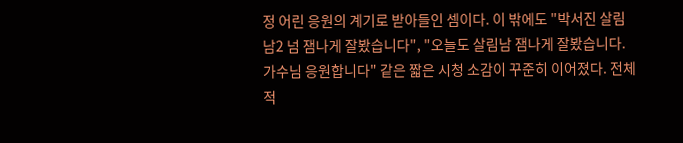정 어린 응원의 계기로 받아들인 셈이다. 이 밖에도 "박서진 살림남2 넘 잼나게 잘봤습니다", "오늘도 살림남 잼나게 잘봤습니다. 가수님 응원합니다" 같은 짧은 시청 소감이 꾸준히 이어졌다. 전체적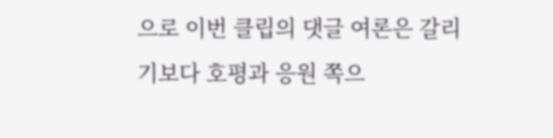으로 이번 클립의 댓글 여론은 갈리기보다 호평과 응원 쪽으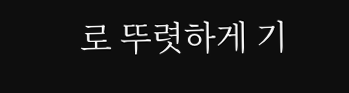로 뚜렷하게 기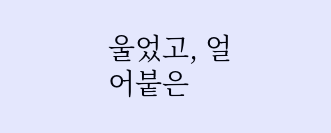울었고, 얼어붙은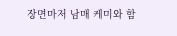장면마저 남매 케미와 함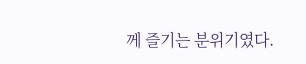께 즐기는 분위기였다.